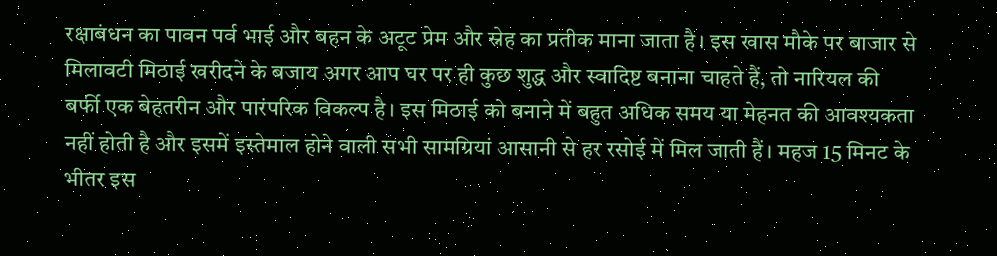रक्षाबंधन का पावन पर्व भाई और बहन के अटूट प्रेम और स्नेह का प्रतीक माना जाता है। इस खास मौके पर बाजार से मिलावटी मिठाई खरीदने के बजाय अगर आप घर पर ही कुछ शुद्ध और स्वादिष्ट बनाना चाहते हैं, तो नारियल की बर्फी एक बेहतरीन और पारंपरिक विकल्प है। इस मिठाई को बनाने में बहुत अधिक समय या मेहनत की आवश्यकता नहीं होती है और इसमें इस्तेमाल होने वाली सभी सामग्रियां आसानी से हर रसोई में मिल जाती हैं। महज 15 मिनट के भीतर इस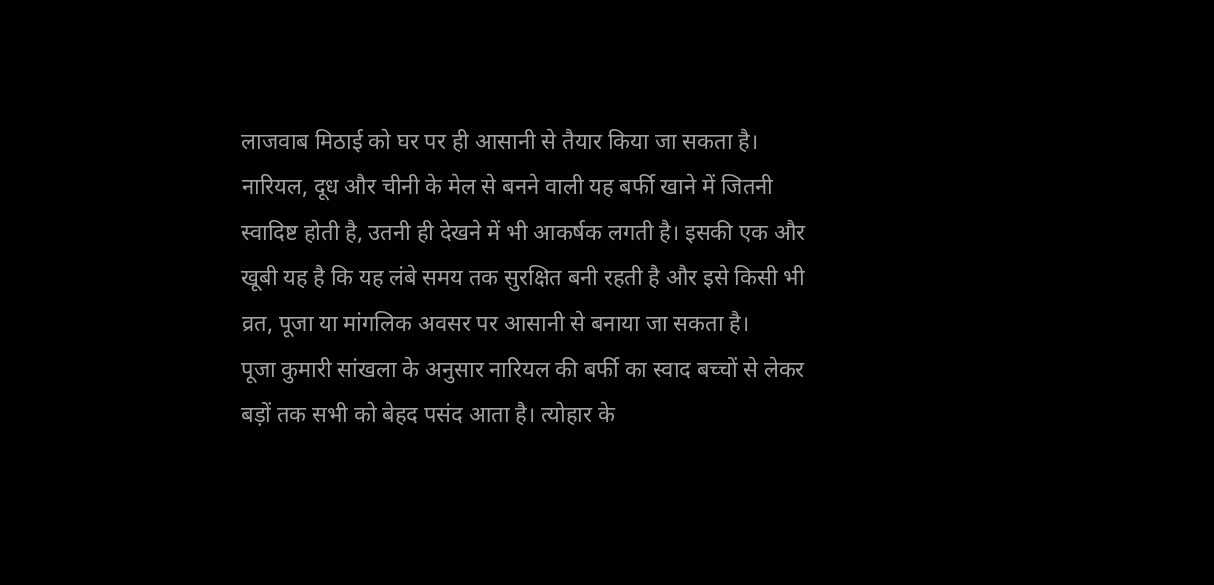लाजवाब मिठाई को घर पर ही आसानी से तैयार किया जा सकता है। नारियल, दूध और चीनी के मेल से बनने वाली यह बर्फी खाने में जितनी स्वादिष्ट होती है, उतनी ही देखने में भी आकर्षक लगती है। इसकी एक और खूबी यह है कि यह लंबे समय तक सुरक्षित बनी रहती है और इसे किसी भी व्रत, पूजा या मांगलिक अवसर पर आसानी से बनाया जा सकता है।
पूजा कुमारी सांखला के अनुसार नारियल की बर्फी का स्वाद बच्चों से लेकर बड़ों तक सभी को बेहद पसंद आता है। त्योहार के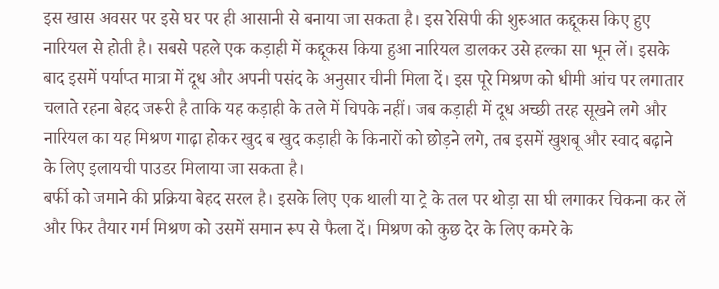इस खास अवसर पर इसे घर पर ही आसानी से बनाया जा सकता है। इस रेसिपी की शुरुआत कद्दूकस किए हुए नारियल से होती है। सबसे पहले एक कड़ाही में कद्दूकस किया हुआ नारियल डालकर उसे हल्का सा भून लें। इसके बाद इसमें पर्याप्त मात्रा में दूध और अपनी पसंद के अनुसार चीनी मिला दें। इस पूरे मिश्रण को धीमी आंच पर लगातार चलाते रहना बेहद जरूरी है ताकि यह कड़ाही के तले में चिपके नहीं। जब कड़ाही में दूध अच्छी तरह सूखने लगे और नारियल का यह मिश्रण गाढ़ा होकर खुद ब खुद कड़ाही के किनारों को छोड़ने लगे, तब इसमें खुशबू और स्वाद बढ़ाने के लिए इलायची पाउडर मिलाया जा सकता है।
बर्फी को जमाने की प्रक्रिया बेहद सरल है। इसके लिए एक थाली या ट्रे के तल पर थोड़ा सा घी लगाकर चिकना कर लें और फिर तैयार गर्म मिश्रण को उसमें समान रूप से फैला दें। मिश्रण को कुछ देर के लिए कमरे के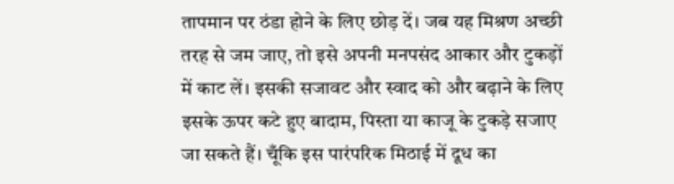तापमान पर ठंडा होने के लिए छोड़ दें। जब यह मिश्रण अच्छी तरह से जम जाए, तो इसे अपनी मनपसंद आकार और टुकड़ों में काट लें। इसकी सजावट और स्वाद को और बढ़ाने के लिए इसके ऊपर कटे हुए बादाम, पिस्ता या काजू के टुकड़े सजाए जा सकते हैं। चूँकि इस पारंपरिक मिठाई में दूध का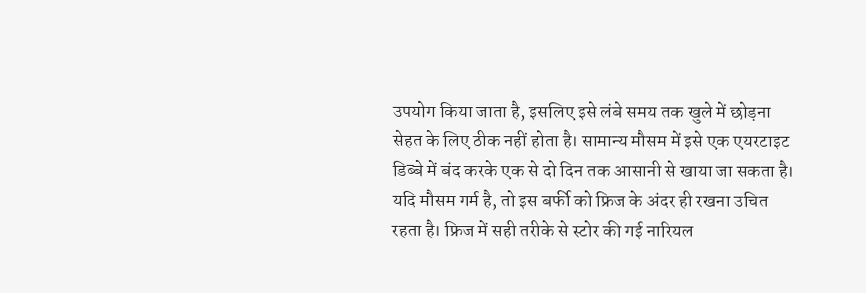उपयोग किया जाता है, इसलिए इसे लंबे समय तक खुले में छोड़ना सेहत के लिए ठीक नहीं होता है। सामान्य मौसम में इसे एक एयरटाइट डिब्बे में बंद करके एक से दो दिन तक आसानी से खाया जा सकता है। यदि मौसम गर्म है, तो इस बर्फी को फ्रिज के अंदर ही रखना उचित रहता है। फ्रिज में सही तरीके से स्टोर की गई नारियल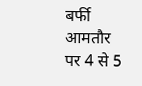बर्फी आमतौर पर 4 से 5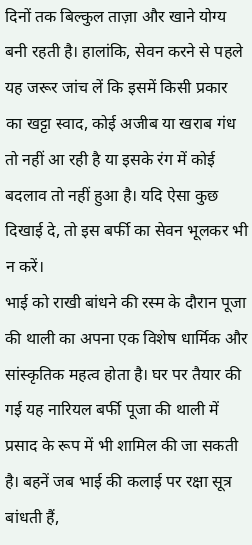दिनों तक बिल्कुल ताज़ा और खाने योग्य बनी रहती है। हालांकि, सेवन करने से पहले यह जरूर जांच लें कि इसमें किसी प्रकार का खट्टा स्वाद, कोई अजीब या खराब गंध तो नहीं आ रही है या इसके रंग में कोई बदलाव तो नहीं हुआ है। यदि ऐसा कुछ दिखाई दे, तो इस बर्फी का सेवन भूलकर भी न करें।
भाई को राखी बांधने की रस्म के दौरान पूजा की थाली का अपना एक विशेष धार्मिक और सांस्कृतिक महत्व होता है। घर पर तैयार की गई यह नारियल बर्फी पूजा की थाली में प्रसाद के रूप में भी शामिल की जा सकती है। बहनें जब भाई की कलाई पर रक्षा सूत्र बांधती हैं,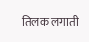तिलक लगाती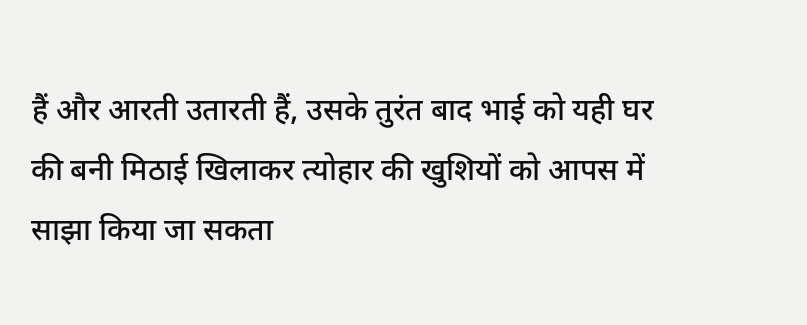हैं और आरती उतारती हैं, उसके तुरंत बाद भाई को यही घर की बनी मिठाई खिलाकर त्योहार की खुशियों को आपस में साझा किया जा सकता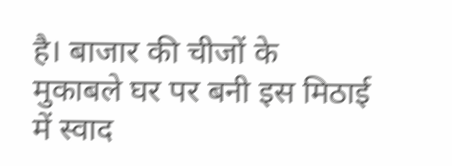है। बाजार की चीजों के मुकाबले घर पर बनी इस मिठाई में स्वाद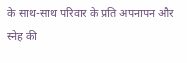के साथ-साथ परिवार के प्रति अपनापन और स्नेह की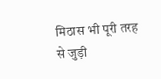मिठास भी पूरी तरह से जुड़ी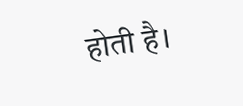होती है।